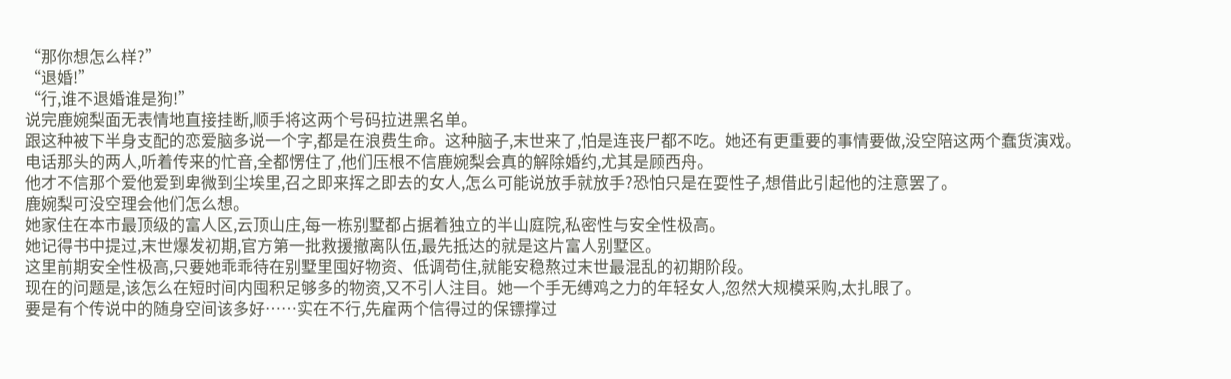“那你想怎么样?”
“退婚!”
“行,谁不退婚谁是狗!”
说完鹿婉梨面无表情地直接挂断,顺手将这两个号码拉进黑名单。
跟这种被下半身支配的恋爱脑多说一个字,都是在浪费生命。这种脑子,末世来了,怕是连丧尸都不吃。她还有更重要的事情要做,没空陪这两个蠢货演戏。
电话那头的两人,听着传来的忙音,全都愣住了,他们压根不信鹿婉梨会真的解除婚约,尤其是顾西舟。
他才不信那个爱他爱到卑微到尘埃里,召之即来挥之即去的女人,怎么可能说放手就放手?恐怕只是在耍性子,想借此引起他的注意罢了。
鹿婉梨可没空理会他们怎么想。
她家住在本市最顶级的富人区,云顶山庄,每一栋别墅都占据着独立的半山庭院,私密性与安全性极高。
她记得书中提过,末世爆发初期,官方第一批救援撤离队伍,最先抵达的就是这片富人别墅区。
这里前期安全性极高,只要她乖乖待在别墅里囤好物资、低调苟住,就能安稳熬过末世最混乱的初期阶段。
现在的问题是,该怎么在短时间内囤积足够多的物资,又不引人注目。她一个手无缚鸡之力的年轻女人,忽然大规模采购,太扎眼了。
要是有个传说中的随身空间该多好……实在不行,先雇两个信得过的保镖撑过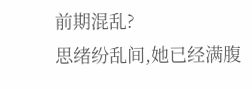前期混乱?
思绪纷乱间,她已经满腹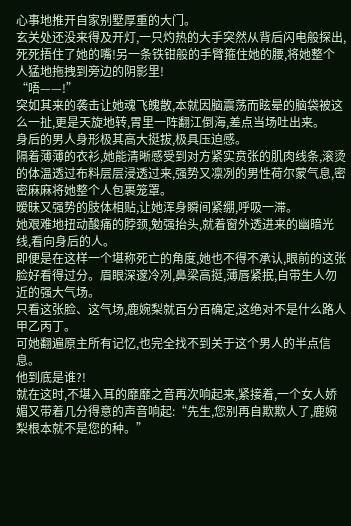心事地推开自家别墅厚重的大门。
玄关处还没来得及开灯,一只灼热的大手突然从背后闪电般探出,死死捂住了她的嘴!另一条铁钳般的手臂箍住她的腰,将她整个人猛地拖拽到旁边的阴影里!
“唔——!”
突如其来的袭击让她魂飞魄散,本就因脑震荡而眩晕的脑袋被这么一扯,更是天旋地转,胃里一阵翻江倒海,差点当场吐出来。
身后的男人身形极其高大挺拔,极具压迫感。
隔着薄薄的衣衫,她能清晰感受到对方紧实贲张的肌肉线条,滚烫的体温透过布料层层浸透过来,强势又凛冽的男性荷尔蒙气息,密密麻麻将她整个人包裹笼罩。
暧昧又强势的肢体相贴,让她浑身瞬间紧绷,呼吸一滞。
她艰难地扭动酸痛的脖颈,勉强抬头,就着窗外透进来的幽暗光线,看向身后的人。
即便是在这样一个堪称死亡的角度,她也不得不承认,眼前的这张脸好看得过分。眉眼深邃冷冽,鼻梁高挺,薄唇紧抿,自带生人勿近的强大气场。
只看这张脸、这气场,鹿婉梨就百分百确定,这绝对不是什么路人甲乙丙丁。
可她翻遍原主所有记忆,也完全找不到关于这个男人的半点信息。
他到底是谁?!
就在这时,不堪入耳的靡靡之音再次响起来,紧接着,一个女人娇媚又带着几分得意的声音响起:“先生,您别再自欺欺人了,鹿婉梨根本就不是您的种。”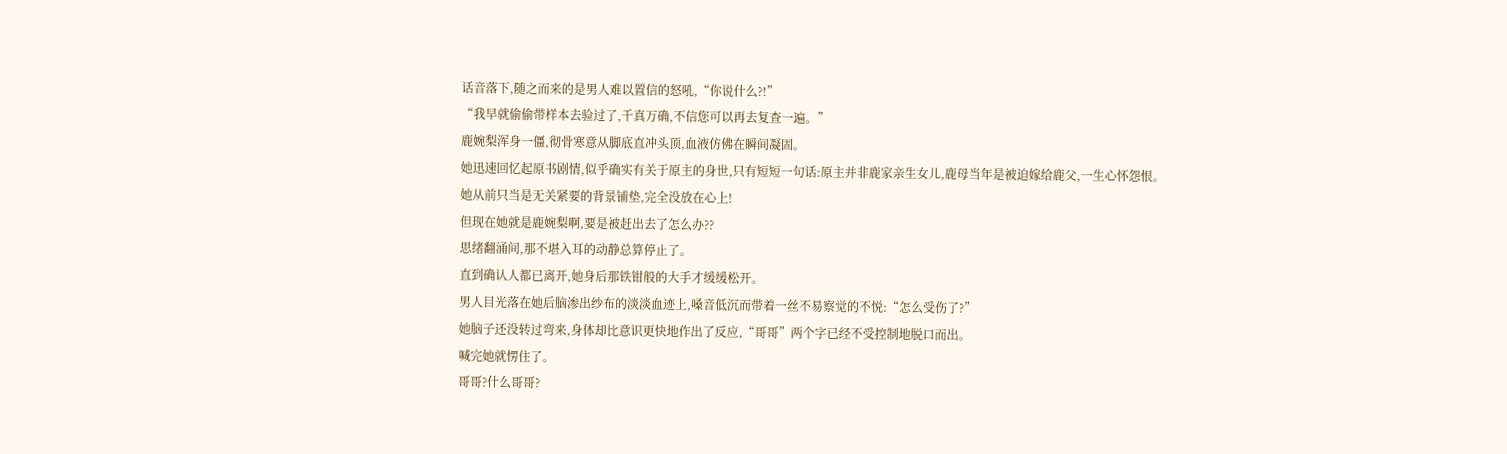话音落下,随之而来的是男人难以置信的怒吼,“你说什么?!”
“我早就偷偷带样本去验过了,千真万确,不信您可以再去复查一遍。”
鹿婉梨浑身一僵,彻骨寒意从脚底直冲头顶,血液仿佛在瞬间凝固。
她迅速回忆起原书剧情,似乎确实有关于原主的身世,只有短短一句话:原主并非鹿家亲生女儿,鹿母当年是被迫嫁给鹿父,一生心怀怨恨。
她从前只当是无关紧要的背景铺垫,完全没放在心上!
但现在她就是鹿婉梨啊,要是被赶出去了怎么办??
思绪翻涌间,那不堪入耳的动静总算停止了。
直到确认人都已离开,她身后那铁钳般的大手才缓缓松开。
男人目光落在她后脑渗出纱布的淡淡血迹上,嗓音低沉而带着一丝不易察觉的不悦:“怎么受伤了?”
她脑子还没转过弯来,身体却比意识更快地作出了反应,“哥哥”两个字已经不受控制地脱口而出。
喊完她就愣住了。
哥哥?什么哥哥?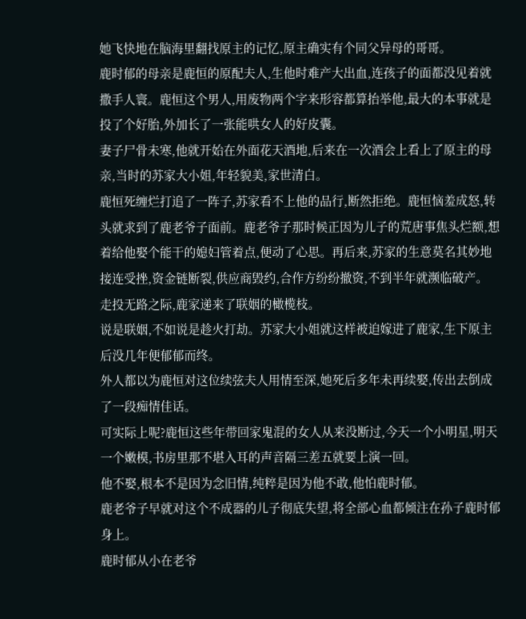她飞快地在脑海里翻找原主的记忆,原主确实有个同父异母的哥哥。
鹿时郁的母亲是鹿恒的原配夫人,生他时难产大出血,连孩子的面都没见着就撒手人寰。鹿恒这个男人,用废物两个字来形容都算抬举他,最大的本事就是投了个好胎,外加长了一张能哄女人的好皮囊。
妻子尸骨未寒,他就开始在外面花天酒地,后来在一次酒会上看上了原主的母亲,当时的苏家大小姐,年轻貌美,家世清白。
鹿恒死缠烂打追了一阵子,苏家看不上他的品行,断然拒绝。鹿恒恼羞成怒,转头就求到了鹿老爷子面前。鹿老爷子那时候正因为儿子的荒唐事焦头烂额,想着给他娶个能干的媳妇管着点,便动了心思。再后来,苏家的生意莫名其妙地接连受挫,资金链断裂,供应商毁约,合作方纷纷撤资,不到半年就濒临破产。
走投无路之际,鹿家递来了联姻的橄榄枝。
说是联姻,不如说是趁火打劫。苏家大小姐就这样被迫嫁进了鹿家,生下原主后没几年便郁郁而终。
外人都以为鹿恒对这位续弦夫人用情至深,她死后多年未再续娶,传出去倒成了一段痴情佳话。
可实际上呢?鹿恒这些年带回家鬼混的女人从来没断过,今天一个小明星,明天一个嫩模,书房里那不堪入耳的声音隔三差五就要上演一回。
他不娶,根本不是因为念旧情,纯粹是因为他不敢,他怕鹿时郁。
鹿老爷子早就对这个不成器的儿子彻底失望,将全部心血都倾注在孙子鹿时郁身上。
鹿时郁从小在老爷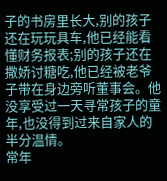子的书房里长大,别的孩子还在玩玩具车,他已经能看懂财务报表;别的孩子还在撒娇讨糖吃,他已经被老爷子带在身边旁听董事会。他没享受过一天寻常孩子的童年,也没得到过来自家人的半分温情。
常年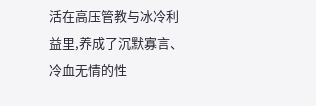活在高压管教与冰冷利益里,养成了沉默寡言、冷血无情的性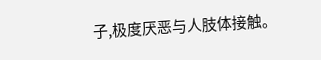子,极度厌恶与人肢体接触。